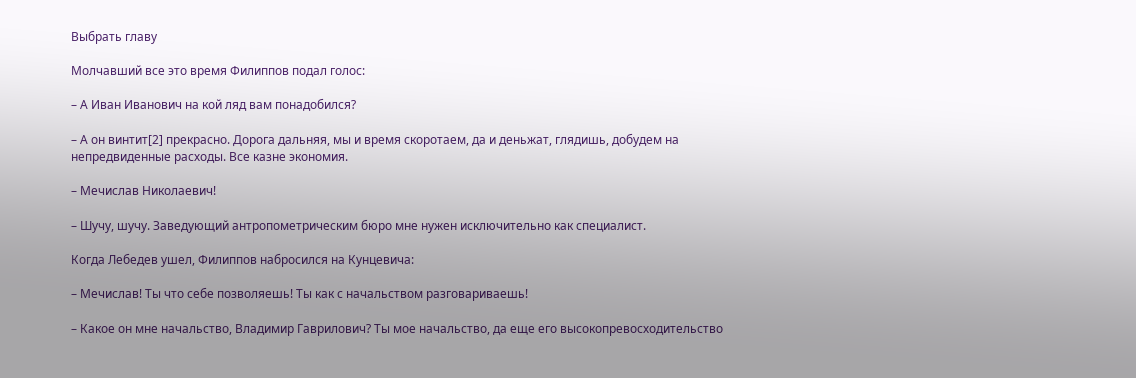Выбрать главу

Молчавший все это время Филиппов подал голос:

– А Иван Иванович на кой ляд вам понадобился?

– А он винтит[2] прекрасно. Дорога дальняя, мы и время скоротаем, да и деньжат, глядишь, добудем на непредвиденные расходы. Все казне экономия.

– Мечислав Николаевич!

– Шучу, шучу. Заведующий антропометрическим бюро мне нужен исключительно как специалист.

Когда Лебедев ушел, Филиппов набросился на Кунцевича:

– Мечислав! Ты что себе позволяешь! Ты как с начальством разговариваешь!

– Какое он мне начальство, Владимир Гаврилович? Ты мое начальство, да еще его высокопревосходительство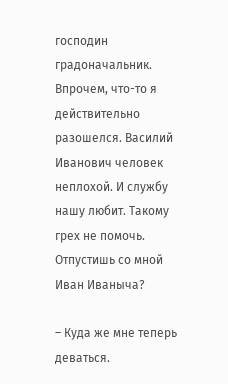господин градоначальник. Впрочем, что-то я действительно разошелся. Василий Иванович человек неплохой. И службу нашу любит. Такому грех не помочь. Отпустишь со мной Иван Иваныча?

– Куда же мне теперь деваться.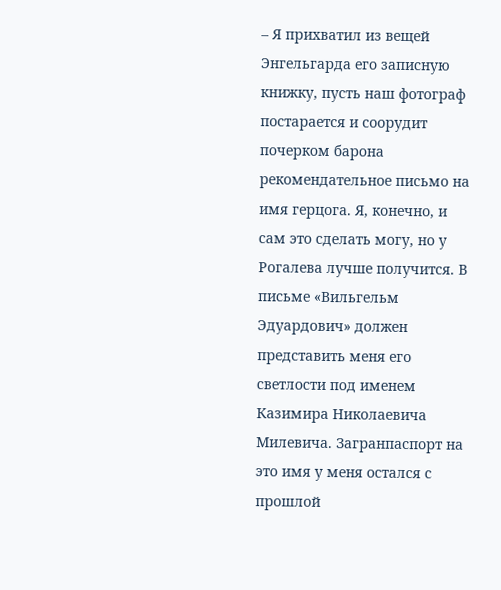– Я прихватил из вещей Энгельгарда его записную книжку, пусть наш фотограф постарается и соорудит почерком барона рекомендательное письмо на имя герцога. Я, конечно, и сам это сделать могу, но у Рогалева лучше получится. В письме «Вильгельм Эдуардович» должен представить меня его светлости под именем Казимира Николаевича Милевича. Загранпаспорт на это имя у меня остался с прошлой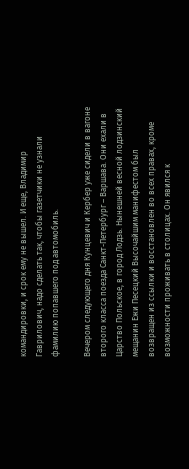командировки, и срок ему не вышел. И еще, Владимир Гаврилович, надо сделать так, чтобы газетчики не узнали фамилию попавшего под автомобиль.

Вечером следующего дня Кунцевич и Кербер уже сидели в вагоне второго класса поезда Санкт-Петербург – Варшава. Они ехали в Царство Польское, в город Лодзь. Нынешней весной лодзинский мещанин Ежи Песецкий Высочайшим манифестом был возвращен из ссылки и восстановлен во всех правах, кроме возможности проживать в столицах. Он явился к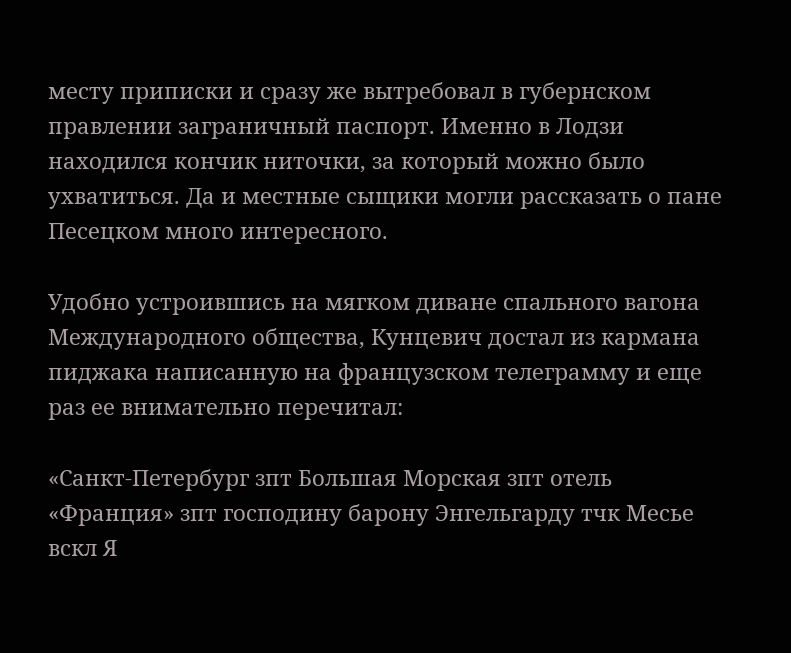месту приписки и сразу же вытребовал в губернском правлении заграничный паспорт. Именно в Лодзи находился кончик ниточки, за который можно было ухватиться. Да и местные сыщики могли рассказать о пане Песецком много интересного.

Удобно устроившись на мягком диване спального вагона Международного общества, Кунцевич достал из кармана пиджака написанную на французском телеграмму и еще раз ее внимательно перечитал:

«Санкт-Петербург зпт Большая Морская зпт отель «Франция» зпт господину барону Энгельгарду тчк Месье вскл Я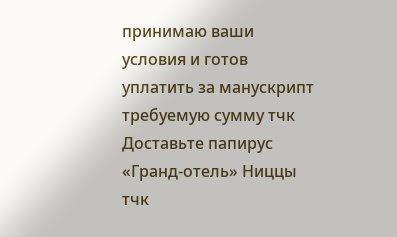принимаю ваши условия и готов уплатить за манускрипт требуемую сумму тчк Доставьте папирус «Гранд-отель» Ниццы тчк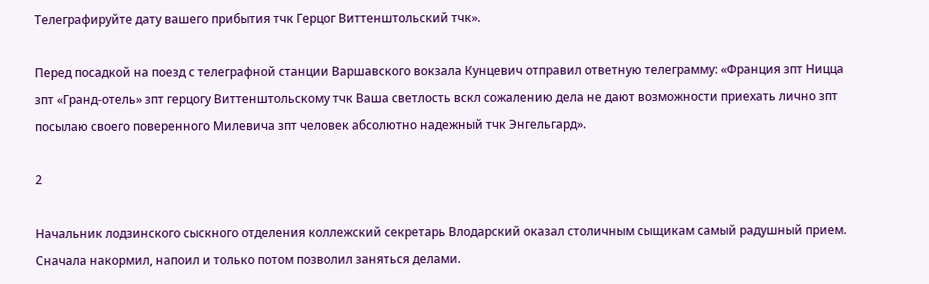Телеграфируйте дату вашего прибытия тчк Герцог Виттенштольский тчк».

Перед посадкой на поезд с телеграфной станции Варшавского вокзала Кунцевич отправил ответную телеграмму: «Франция зпт Ницца зпт «Гранд-отель» зпт герцогу Виттенштольскому тчк Ваша светлость вскл сожалению дела не дают возможности приехать лично зпт посылаю своего поверенного Милевича зпт человек абсолютно надежный тчк Энгельгард».

2

Начальник лодзинского сыскного отделения коллежский секретарь Влодарский оказал столичным сыщикам самый радушный прием. Сначала накормил, напоил и только потом позволил заняться делами.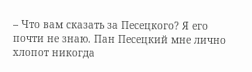– Что вам сказать за Песецкого? Я его почти не знаю. Пан Песецкий мне лично хлопот никогда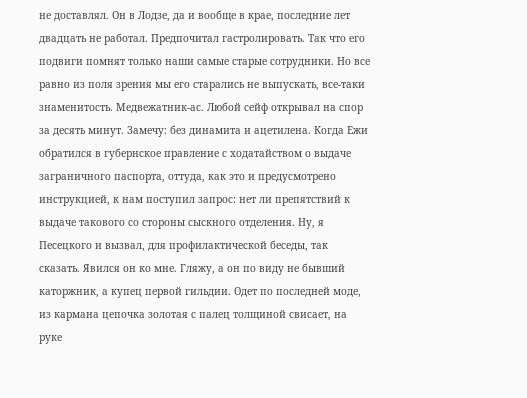не доставлял. Он в Лодзе, да и вообще в крае, последние лет двадцать не работал. Предпочитал гастролировать. Так что его подвиги помнят только наши самые старые сотрудники. Но все равно из поля зрения мы его старались не выпускать, все-таки знаменитость. Медвежатник-ас. Любой сейф открывал на спор за десять минут. Замечу: без динамита и ацетилена. Когда Ежи обратился в губернское правление с ходатайством о выдаче заграничного паспорта, оттуда, как это и предусмотрено инструкцией, к нам поступил запрос: нет ли препятствий к выдаче такового со стороны сыскного отделения. Ну, я Песецкого и вызвал, для профилактической беседы, так сказать. Явился он ко мне. Гляжу, а он по виду не бывший каторжник, а купец первой гильдии. Одет по последней моде, из кармана цепочка золотая с палец толщиной свисает, на руке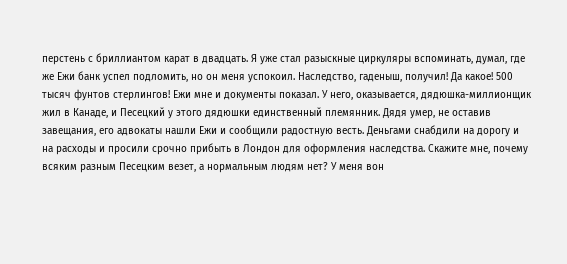перстень с бриллиантом карат в двадцать. Я уже стал разыскные циркуляры вспоминать, думал, где же Ежи банк успел подломить, но он меня успокоил. Наследство, гаденыш, получил! Да какое! 500 тысяч фунтов стерлингов! Ежи мне и документы показал. У него, оказывается, дядюшка-миллионщик жил в Канаде, и Песецкий у этого дядюшки единственный племянник. Дядя умер, не оставив завещания, его адвокаты нашли Ежи и сообщили радостную весть. Деньгами снабдили на дорогу и на расходы и просили срочно прибыть в Лондон для оформления наследства. Скажите мне, почему всяким разным Песецким везет, а нормальным людям нет? У меня вон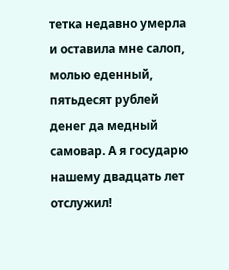тетка недавно умерла и оставила мне салоп, молью еденный, пятьдесят рублей денег да медный самовар. А я государю нашему двадцать лет отслужил!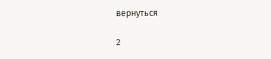вернуться

2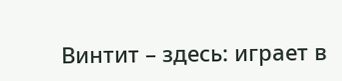Винтит – здесь: играет в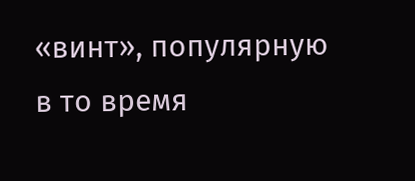«винт», популярную в то время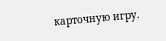карточную игру.